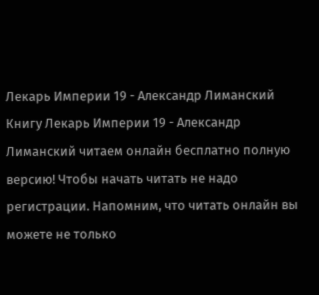Лекарь Империи 19 - Александр Лиманский
Книгу Лекарь Империи 19 - Александр Лиманский читаем онлайн бесплатно полную версию! Чтобы начать читать не надо регистрации. Напомним, что читать онлайн вы можете не только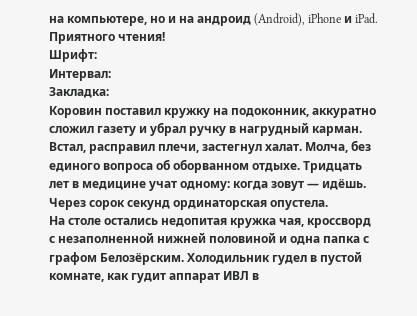на компьютере, но и на андроид (Android), iPhone и iPad. Приятного чтения!
Шрифт:
Интервал:
Закладка:
Коровин поставил кружку на подоконник, аккуратно сложил газету и убрал ручку в нагрудный карман. Встал, расправил плечи, застегнул халат. Молча, без единого вопроса об оборванном отдыхе. Тридцать лет в медицине учат одному: когда зовут — идёшь.
Через сорок секунд ординаторская опустела.
На столе остались недопитая кружка чая, кроссворд с незаполненной нижней половиной и одна папка с графом Белозёрским. Холодильник гудел в пустой комнате, как гудит аппарат ИВЛ в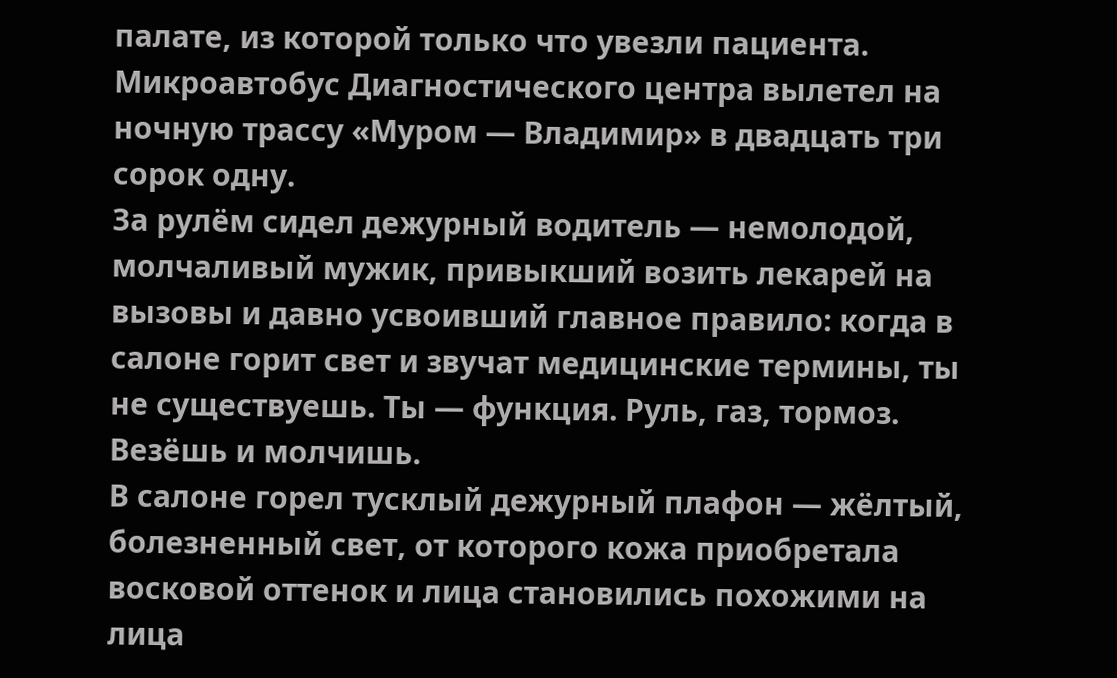палате, из которой только что увезли пациента.
Микроавтобус Диагностического центра вылетел на ночную трассу «Муром — Владимир» в двадцать три сорок одну.
За рулём сидел дежурный водитель — немолодой, молчаливый мужик, привыкший возить лекарей на вызовы и давно усвоивший главное правило: когда в салоне горит свет и звучат медицинские термины, ты не существуешь. Ты — функция. Руль, газ, тормоз. Везёшь и молчишь.
В салоне горел тусклый дежурный плафон — жёлтый, болезненный свет, от которого кожа приобретала восковой оттенок и лица становились похожими на лица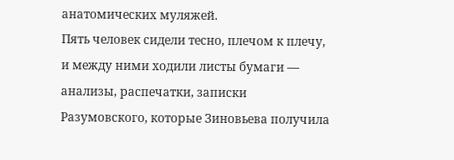анатомических муляжей.
Пять человек сидели тесно, плечом к плечу, и между ними ходили листы бумаги — анализы, распечатки, записки Разумовского, которые Зиновьева получила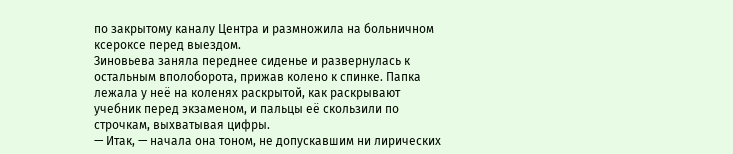по закрытому каналу Центра и размножила на больничном ксероксе перед выездом.
Зиновьева заняла переднее сиденье и развернулась к остальным вполоборота, прижав колено к спинке. Папка лежала у неё на коленях раскрытой, как раскрывают учебник перед экзаменом, и пальцы её скользили по строчкам, выхватывая цифры.
— Итак, — начала она тоном, не допускавшим ни лирических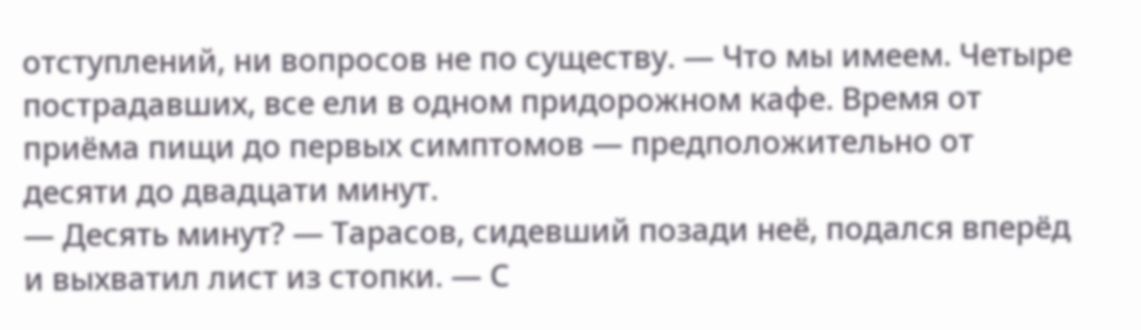отступлений, ни вопросов не по существу. — Что мы имеем. Четыре пострадавших, все ели в одном придорожном кафе. Время от приёма пищи до первых симптомов — предположительно от десяти до двадцати минут.
— Десять минут? — Тарасов, сидевший позади неё, подался вперёд и выхватил лист из стопки. — С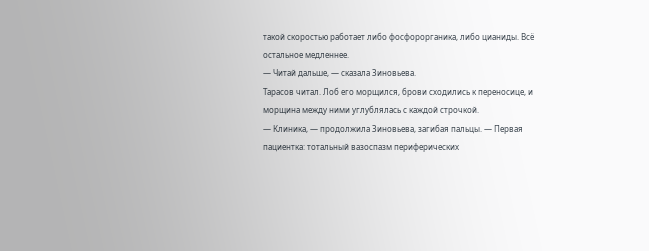такой скоростью работает либо фосфорорганика, либо цианиды. Всё остальное медленнее.
— Читай дальше, — сказала Зиновьева.
Тарасов читал. Лоб его морщился, брови сходились к переносице, и морщина между ними углублялась с каждой строчкой.
— Клиника, — продолжила Зиновьева, загибая пальцы. — Первая пациентка: тотальный вазоспазм периферических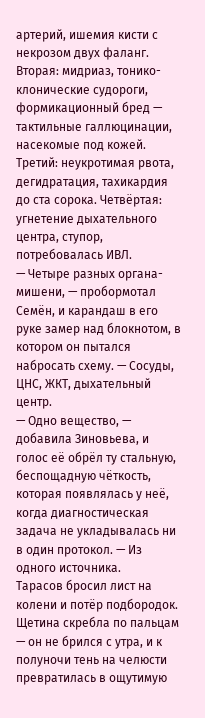артерий, ишемия кисти с некрозом двух фаланг. Вторая: мидриаз, тонико-клонические судороги, формикационный бред — тактильные галлюцинации, насекомые под кожей. Третий: неукротимая рвота, дегидратация, тахикардия до ста сорока. Четвёртая: угнетение дыхательного центра, ступор, потребовалась ИВЛ.
— Четыре разных органа-мишени, — пробормотал Семён, и карандаш в его руке замер над блокнотом, в котором он пытался набросать схему. — Сосуды, ЦНС, ЖКТ, дыхательный центр.
— Одно вещество, — добавила Зиновьева, и голос её обрёл ту стальную, беспощадную чёткость, которая появлялась у неё, когда диагностическая задача не укладывалась ни в один протокол. — Из одного источника.
Тарасов бросил лист на колени и потёр подбородок. Щетина скребла по пальцам — он не брился с утра, и к полуночи тень на челюсти превратилась в ощутимую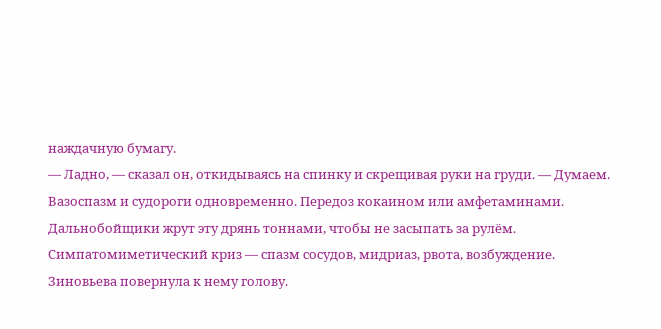наждачную бумагу.
— Ладно, — сказал он, откидываясь на спинку и скрещивая руки на груди. — Думаем. Вазоспазм и судороги одновременно. Передоз кокаином или амфетаминами. Дальнобойщики жрут эту дрянь тоннами, чтобы не засыпать за рулём. Симпатомиметический криз — спазм сосудов, мидриаз, рвота, возбуждение.
Зиновьева повернула к нему голову.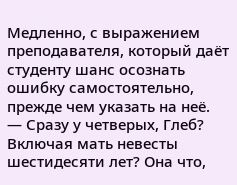Медленно, с выражением преподавателя, который даёт студенту шанс осознать ошибку самостоятельно, прежде чем указать на неё.
— Сразу у четверых, Глеб? Включая мать невесты шестидесяти лет? Она что,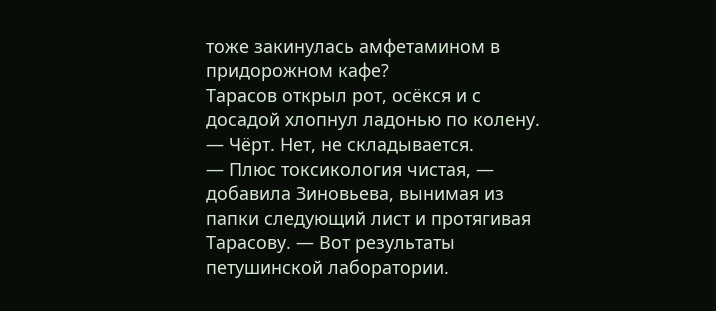тоже закинулась амфетамином в придорожном кафе?
Тарасов открыл рот, осёкся и с досадой хлопнул ладонью по колену.
— Чёрт. Нет, не складывается.
— Плюс токсикология чистая, — добавила Зиновьева, вынимая из папки следующий лист и протягивая Тарасову. — Вот результаты петушинской лаборатории.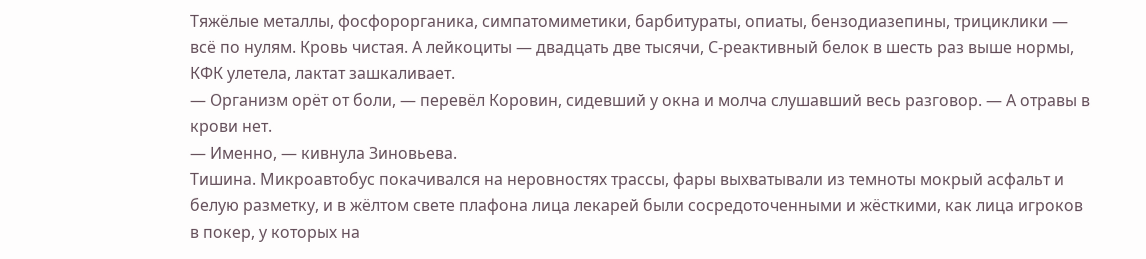Тяжёлые металлы, фосфорорганика, симпатомиметики, барбитураты, опиаты, бензодиазепины, трициклики — всё по нулям. Кровь чистая. А лейкоциты — двадцать две тысячи, С-реактивный белок в шесть раз выше нормы, КФК улетела, лактат зашкаливает.
— Организм орёт от боли, — перевёл Коровин, сидевший у окна и молча слушавший весь разговор. — А отравы в крови нет.
— Именно, — кивнула Зиновьева.
Тишина. Микроавтобус покачивался на неровностях трассы, фары выхватывали из темноты мокрый асфальт и белую разметку, и в жёлтом свете плафона лица лекарей были сосредоточенными и жёсткими, как лица игроков в покер, у которых на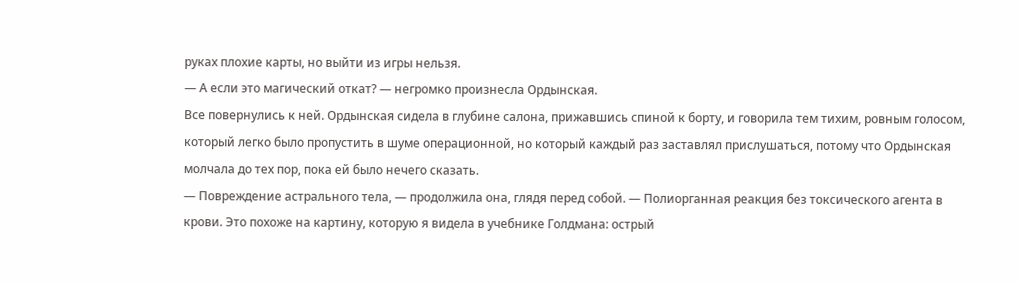руках плохие карты, но выйти из игры нельзя.
— А если это магический откат? — негромко произнесла Ордынская.
Все повернулись к ней. Ордынская сидела в глубине салона, прижавшись спиной к борту, и говорила тем тихим, ровным голосом, который легко было пропустить в шуме операционной, но который каждый раз заставлял прислушаться, потому что Ордынская молчала до тех пор, пока ей было нечего сказать.
— Повреждение астрального тела, — продолжила она, глядя перед собой. — Полиорганная реакция без токсического агента в крови. Это похоже на картину, которую я видела в учебнике Голдмана: острый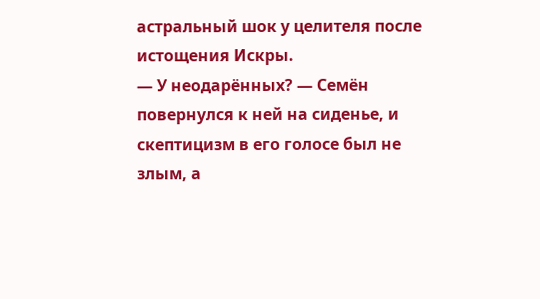астральный шок у целителя после истощения Искры.
— У неодарённых? — Семён повернулся к ней на сиденье, и скептицизм в его голосе был не злым, а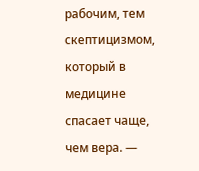рабочим, тем скептицизмом, который в медицине спасает чаще, чем вера. —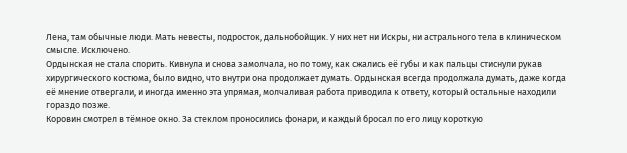Лена, там обычные люди. Мать невесты, подросток, дальнобойщик. У них нет ни Искры, ни астрального тела в клиническом смысле. Исключено.
Ордынская не стала спорить. Кивнула и снова замолчала, но по тому, как сжались её губы и как пальцы стиснули рукав хирургического костюма, было видно, что внутри она продолжает думать. Ордынская всегда продолжала думать, даже когда её мнение отвергали, и иногда именно эта упрямая, молчаливая работа приводила к ответу, который остальные находили гораздо позже.
Коровин смотрел в тёмное окно. За стеклом проносились фонари, и каждый бросал по его лицу короткую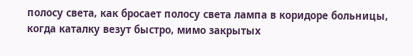полосу света, как бросает полосу света лампа в коридоре больницы, когда каталку везут быстро, мимо закрытых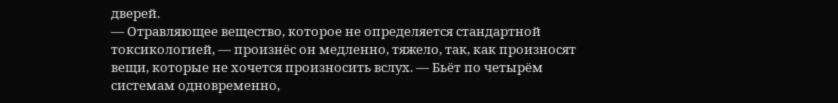дверей.
— Отравляющее вещество, которое не определяется стандартной токсикологией, — произнёс он медленно, тяжело, так, как произносят вещи, которые не хочется произносить вслух. — Бьёт по четырём системам одновременно,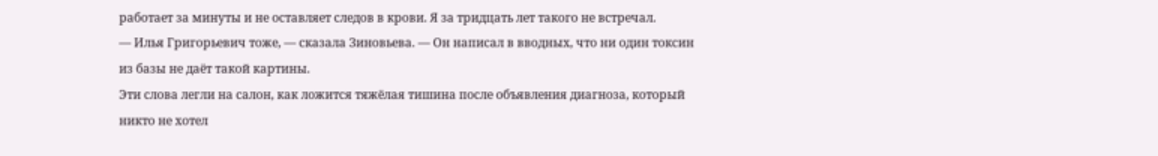работает за минуты и не оставляет следов в крови. Я за тридцать лет такого не встречал.
— Илья Григорьевич тоже, — сказала Зиновьева. — Он написал в вводных, что ни один токсин из базы не даёт такой картины.
Эти слова легли на салон, как ложится тяжёлая тишина после объявления диагноза, который никто не хотел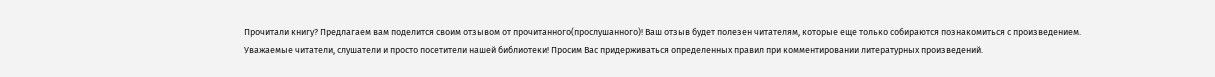Прочитали книгу? Предлагаем вам поделится своим отзывом от прочитанного(прослушанного)! Ваш отзыв будет полезен читателям, которые еще только собираются познакомиться с произведением.
Уважаемые читатели, слушатели и просто посетители нашей библиотеки! Просим Вас придерживаться определенных правил при комментировании литературных произведений.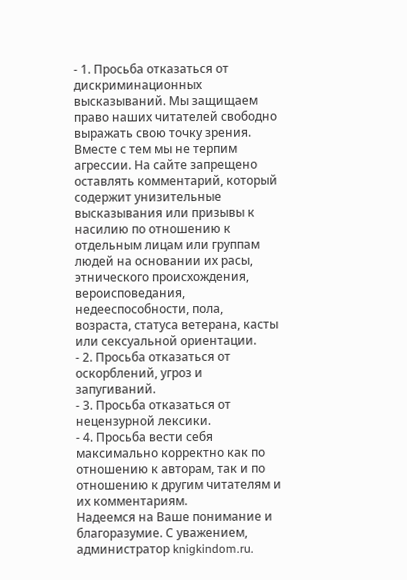- 1. Просьба отказаться от дискриминационных высказываний. Мы защищаем право наших читателей свободно выражать свою точку зрения. Вместе с тем мы не терпим агрессии. На сайте запрещено оставлять комментарий, который содержит унизительные высказывания или призывы к насилию по отношению к отдельным лицам или группам людей на основании их расы, этнического происхождения, вероисповедания, недееспособности, пола, возраста, статуса ветерана, касты или сексуальной ориентации.
- 2. Просьба отказаться от оскорблений, угроз и запугиваний.
- 3. Просьба отказаться от нецензурной лексики.
- 4. Просьба вести себя максимально корректно как по отношению к авторам, так и по отношению к другим читателям и их комментариям.
Надеемся на Ваше понимание и благоразумие. С уважением, администратор knigkindom.ru.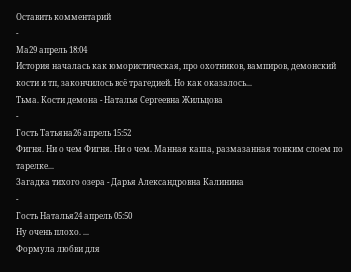Оставить комментарий
-
Ма29 апрель 18:04
История началась как юмористическая, про охотников, вампиров, демонский кости и тп, закончилось всё трагедией. Но как оказалось...
Тьма. Кости демона - Наталья Сергеевна Жильцова
-
Гость Татьяна26 апрель 15:52
Фигня. Ни о чем Фигня. Ни о чем. Манная каша, размазанная тонким слоем по тарелке...
Загадка тихого озера - Дарья Александровна Калинина
-
Гость Наталья24 апрель 05:50
Ну очень плохо. ...
Формула любви для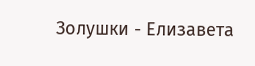Золушки - Елизавета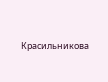Красильникова